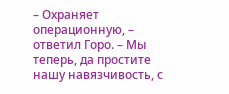– Охраняет операционную, – ответил Горо. – Мы теперь, да простите нашу навязчивость, с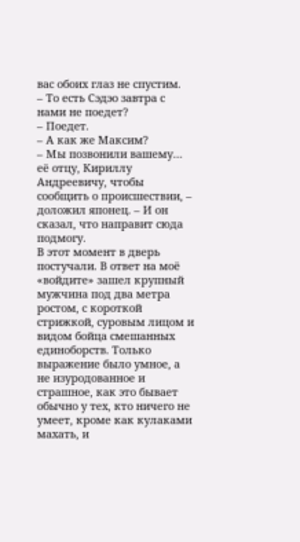вас обоих глаз не спустим.
– То есть Сэдэо завтра с нами не поедет?
– Поедет.
– А как же Максим?
– Мы позвонили вашему… её отцу, Кириллу Андреевичу, чтобы сообщить о происшествии, – доложил японец. – И он сказал, что направит сюда подмогу.
В этот момент в дверь постучали. В ответ на моё «войдите» зашел крупный мужчина под два метра ростом, с короткой стрижкой, суровым лицом и видом бойца смешанных единоборств. Только выражение было умное, а не изуродованное и страшное, как это бывает обычно у тех, кто ничего не умеет, кроме как кулаками махать, и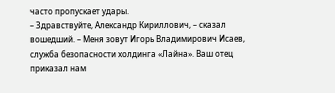часто пропускает удары.
– Здравствуйте, Александр Кириллович, – сказал вошедший. – Меня зовут Игорь Владимирович Исаев, служба безопасности холдинга «Лайна». Ваш отец приказал нам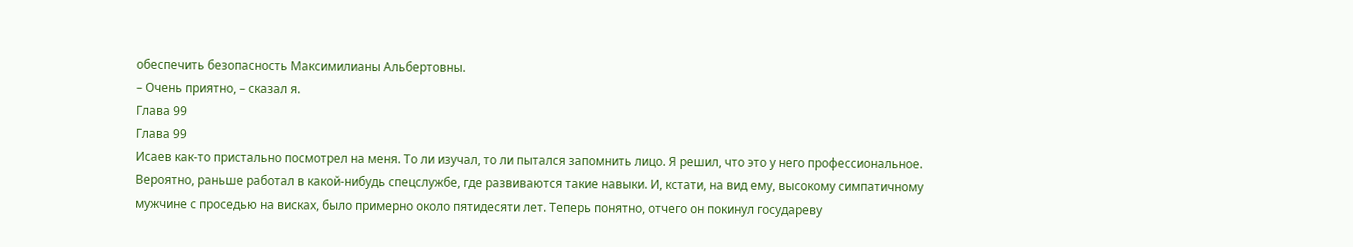обеспечить безопасность Максимилианы Альбертовны.
– Очень приятно, – сказал я.
Глава 99
Глава 99
Исаев как-то пристально посмотрел на меня. То ли изучал, то ли пытался запомнить лицо. Я решил, что это у него профессиональное. Вероятно, раньше работал в какой-нибудь спецслужбе, где развиваются такие навыки. И, кстати, на вид ему, высокому симпатичному мужчине с проседью на висках, было примерно около пятидесяти лет. Теперь понятно, отчего он покинул государеву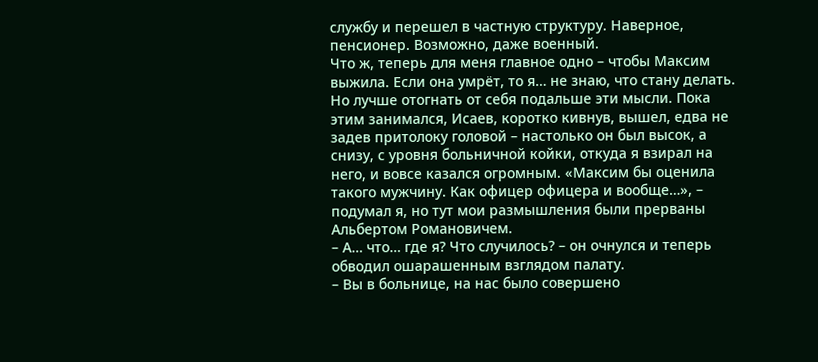службу и перешел в частную структуру. Наверное, пенсионер. Возможно, даже военный.
Что ж, теперь для меня главное одно – чтобы Максим выжила. Если она умрёт, то я… не знаю, что стану делать. Но лучше отогнать от себя подальше эти мысли. Пока этим занимался, Исаев, коротко кивнув, вышел, едва не задев притолоку головой – настолько он был высок, а снизу, с уровня больничной койки, откуда я взирал на него, и вовсе казался огромным. «Максим бы оценила такого мужчину. Как офицер офицера и вообще…», – подумал я, но тут мои размышления были прерваны Альбертом Романовичем.
– А… что… где я? Что случилось? – он очнулся и теперь обводил ошарашенным взглядом палату.
– Вы в больнице, на нас было совершено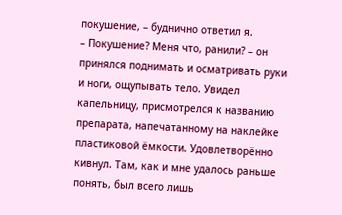покушение, – буднично ответил я.
– Покушение? Меня что, ранили? – он принялся поднимать и осматривать руки и ноги, ощупывать тело. Увидел капельницу, присмотрелся к названию препарата, напечатанному на наклейке пластиковой ёмкости. Удовлетворённо кивнул. Там, как и мне удалось раньше понять, был всего лишь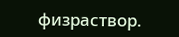физраствор.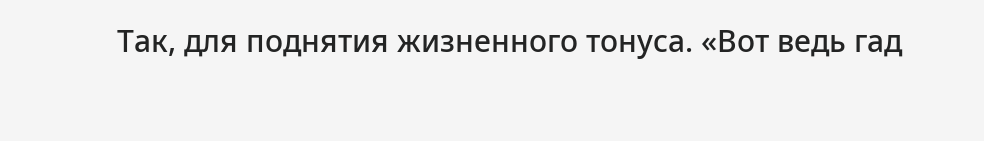Так, для поднятия жизненного тонуса. «Вот ведь гад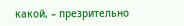какой, – презрительно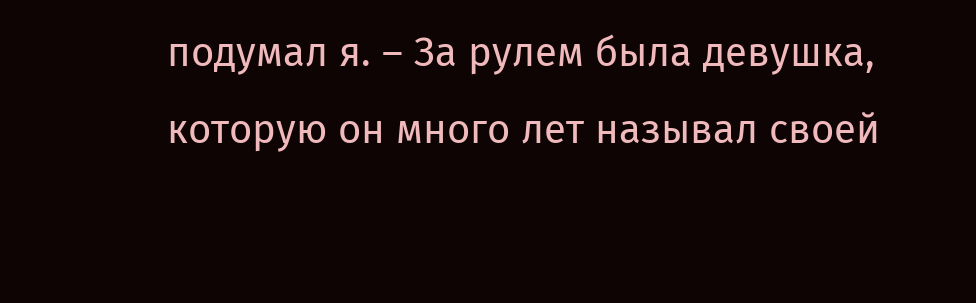подумал я. – За рулем была девушка, которую он много лет называл своей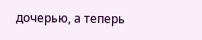дочерью, а теперь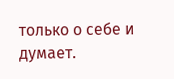только о себе и думает.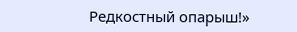Редкостный опарыш!»